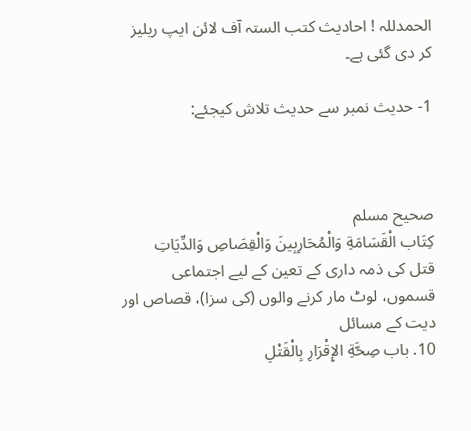الحمدللہ ! احادیث کتب الستہ آف لائن ایپ ریلیز کر دی گئی ہے۔

1- حدیث نمبر سے حدیث تلاش کیجئے:



صحيح مسلم
كِتَاب الْقَسَامَةِ وَالْمُحَارِبِينَ وَالْقِصَاصِ وَالدِّيَاتِ
قتل کی ذمہ داری کے تعین کے لیے اجتماعی قسموں، لوٹ مار کرنے والوں (کی سزا)، قصاص اور دیت کے مسائل
10. باب صِحَّةِ الإِقْرَارِ بِالْقَتْلِ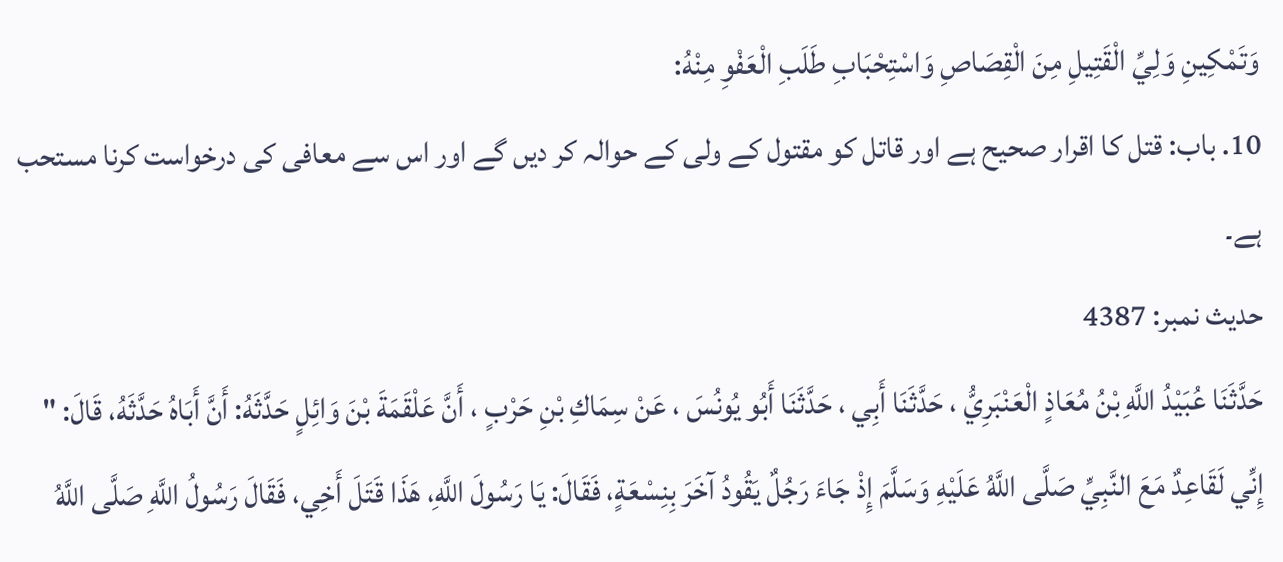وَتَمْكِينِ وَلِيِّ الْقَتِيلِ مِنَ الْقِصَاصِ وَاسْتِحْبَابِ طَلَبِ الْعَفْوِ مِنْهُ:
10. باب: قتل کا اقرار صحیح ہے اور قاتل کو مقتول کے ولی کے حوالہ کر دیں گے اور اس سے معافی کی درخواست کرنا مستحب ہے۔
حدیث نمبر: 4387
حَدَّثَنَا عُبَيْدُ اللَّهِ بْنُ مُعَاذٍ الْعَنْبَرِيُّ ، حَدَّثَنَا أَبِي ، حَدَّثَنَا أَبُو يُونُسَ ، عَنْ سِمَاكِ بْنِ حَرْبٍ ، أَنَّ عَلْقَمَةَ بْنَ وَائِلٍ حَدَّثَهُ: أَنَّ أَبَاهُ حَدَّثَهُ، قَالَ: " إِنِّي لَقَاعِدٌ مَعَ النَّبِيِّ صَلَّى اللَّهُ عَلَيْهِ وَسَلَّمَ إِذْ جَاءَ رَجُلٌ يَقُودُ آخَرَ بِنِسْعَةٍ، فَقَالَ: يَا رَسُولَ اللَّهِ، هَذَا قَتَلَ أَخِي، فَقَالَ رَسُولُ اللَّهِ صَلَّى اللَّهُ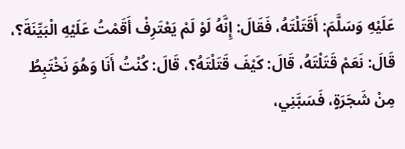عَلَيْهِ وَسَلَّمَ: أَقَتَلْتَهُ، فَقَالَ: إِنَّهُ لَوْ لَمْ يَعْتَرِفْ أَقَمْتُ عَلَيْهِ الْبَيِّنَةَ؟، قَالَ: نَعَمْ قَتَلْتَهُ، قَالَ: كَيْفَ قَتَلْتَهُ؟، قَالَ: كُنْتُ أَنَا وَهُوَ نَخْتَبِطُ مِنْ شَجَرَةٍ، فَسَبَّنِي،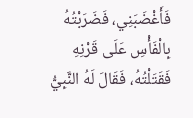فَأَغْضَبَنِي، فَضَرَبْتُهُ بِالْفَأْسِ عَلَى قَرْنِهِ فَقَتَلْتُهُ، فَقَالَ لَهُ النَّبِيُّ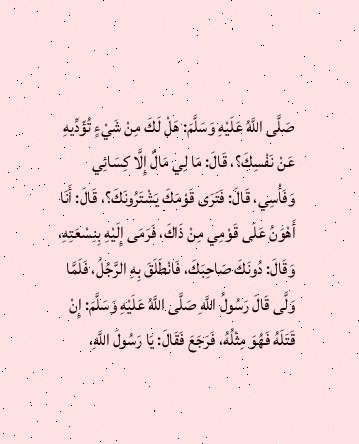صَلَّى اللَّهُ عَلَيْهِ وَسَلَّمَ: هَلْ لَكَ مِنْ شَيْءٍ تُؤَدِّيهِ عَنْ نَفْسِكَ؟، قَالَ: مَا لِي مَالٌ إِلَّا كِسَائِي وَفَأْسِي، قَالَ: فَتَرَى قَوْمَكَ يَشْتَرُونَكَ؟، قَالَ: أَنَا أَهْوَنُ عَلَى قَوْمِي مِنْ ذَاكَ، فَرَمَى إِلَيْهِ بِنِسْعَتِهِ، وَقَالَ: دُونَكَ صَاحِبَكَ، فَانْطَلَقَ بِهِ الرَّجُلُ، فَلَمَّا وَلَّى قَالَ رَسُولُ اللَّهِ صَلَّى اللَّهُ عَلَيْهِ وَسَلَّمَ: إِنْ قَتَلَهُ فَهُوَ مِثْلُهُ، فَرَجَعَ فَقَالَ: يَا رَسُولَ اللَّهِ،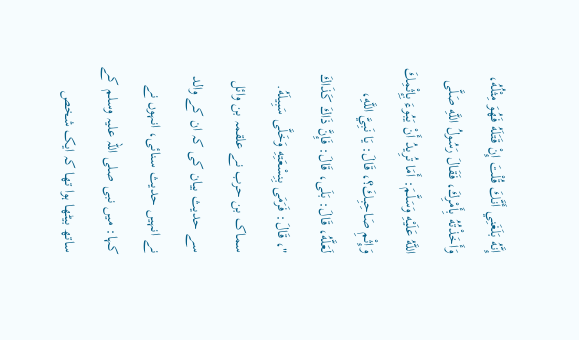إِنَّهُ بَلَغَنِي أَنَّكَ قُلْتَ إِنْ قَتَلَهُ فَهُوَ مِثْلُهُ، وَأَخَذْتُهُ بِأَمْرِكَ، فَقَالَ رَسُولُ اللَّهِ صَلَّى اللَّهُ عَلَيْهِ وَسَلَّمَ: أَمَا تُرِيدُ أَنْ يَبُوءَ بِإِثْمِكَ وَإِثْمِ صَاحِبِكَ؟، قَالَ: يَا نَبِيَّ اللَّهِ، لَعَلَّهُ، قَالَ: بَلَى، قَالَ: فَإِنَّ ذَاكَ كَذَاكَ "، قَالَ: فَرَمَى بِنِسْعَتِهِ وَخَلَّى سَبِيلَهُ.
سماک بن حرب نے علقمہ بن وائل سے حدیث بیان کی کہ ان کے والد نے انہیں حدیث سنائی، انہوں نے کہا: میں نبی صلی اللہ علیہ وسلم کے ساتھ بیٹھا ہوا تھا کہ ایک شخص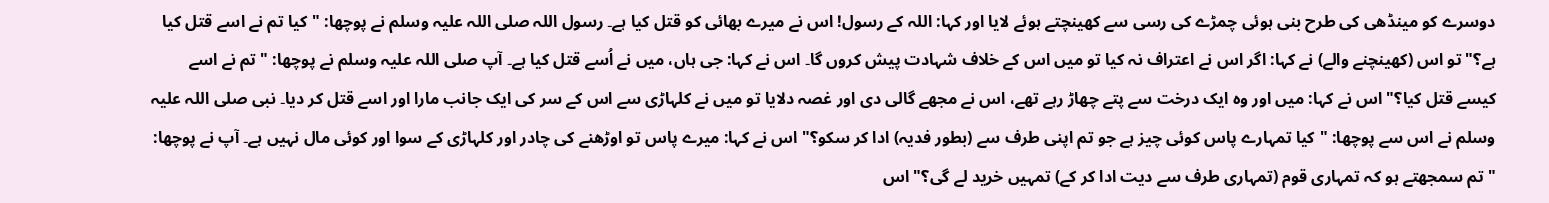دوسرے کو مینڈھی کی طرح بنی ہوئی چمڑے کی رسی سے کھینچتے ہوئے لایا اور کہا: اللہ کے رسول! اس نے میرے بھائی کو قتل کیا ہے۔ رسول اللہ صلی اللہ علیہ وسلم نے پوچھا: "کیا تم نے اسے قتل کیا ہے؟" تو اس (کھینچنے والے) نے کہا: اگر اس نے اعتراف نہ کیا تو میں اس کے خلاف شہادت پیش کروں گا۔ اس نے کہا: جی ہاں، میں نے اُسے قتل کیا ہے۔ آپ صلی اللہ علیہ وسلم نے پوچھا: "تم نے اسے کیسے قتل کیا؟" اس نے کہا: میں اور وہ ایک درخت سے پتے چھاڑ رہے تھے، اس نے مجھے گالی دی اور غصہ دلایا تو میں نے کلہاڑی سے اس کے سر کی ایک جانب مارا اور اسے قتل کر دیا۔ نبی صلی اللہ علیہ وسلم نے اس سے پوچھا: "کیا تمہارے پاس کوئی چیز ہے جو تم اپنی طرف سے (بطور فدیہ) ادا کر سکو؟" اس نے کہا: میرے پاس تو اوڑھنے کی چادر اور کلہاڑی کے سوا اور کوئی مال نہیں ہے۔ آپ نے پوچھا: "تم سمجھتے ہو کہ تمہاری قوم (تمہاری طرف سے دیت ادا کر کے) تمہیں خرید لے گی؟" اس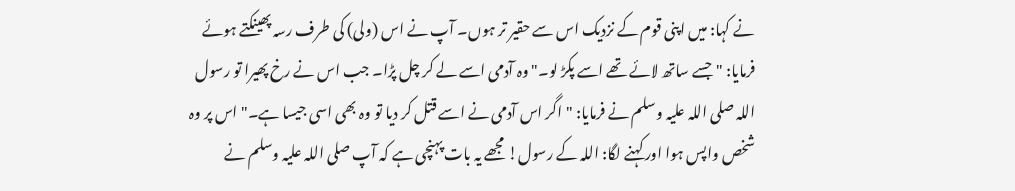نے کہا: میں اپنی قوم کے نزدیک اس سے حقیر تر ہوں۔ آپ نے اس (ولی) کی طرف رسہ پھینکتے ہوئے فرمایا: "جسے ساتھ لائے تھے اسے پکڑ لو۔" وہ آدمی اسے لے کر چل پڑا۔ جب اس نے رخ پھیرا تو رسول اللہ صلی اللہ علیہ وسلم نے فرمایا: "اگر اس آدمی نے اسے قتل کر دیا تو وہ بھی اسی جیسا ہے۔" اس پر وہ شخص واپس ہوا اور کہنے لگا: اللہ کے رسول! مجھے یہ بات پہنچی ہے کہ آپ صلی اللہ علیہ وسلم نے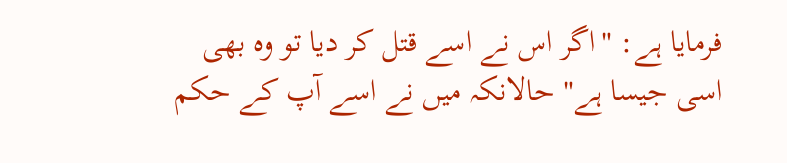فرمایا ہے: "اگر اس نے اسے قتل کر دیا تو وہ بھی اسی جیسا ہے" حالانکہ میں نے اسے آپ کے حکم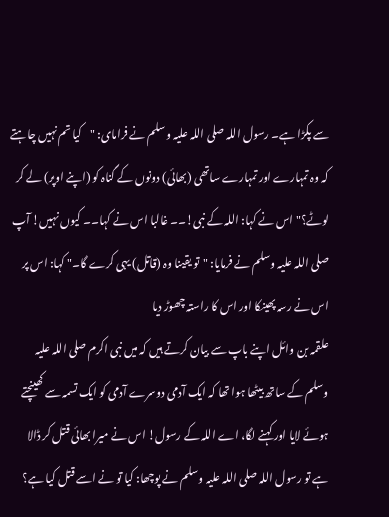سے پکڑا ہے۔ رسول اللہ صلی اللہ علیہ وسلم نے فرامای: "کیا تم نہیں چاہتے کہ وہ تمہارے اور تمہارے ساتھی (بھائی) دونوں کے گناہ کو (اپنے اوپر) لے کر لوٹے؟" اس نے کہا: اللہ کے نبی!۔۔ غالبا اس نے کہا۔۔ کیوں نہیں! آپ صلی اللہ علیہ وسلم نے فرمایا: "تو یقینا وہ (قاتل) یہی کرے گا۔" کہا: اس پر اس نے رسہ پھینکا اور اس کا راستہ چھوڑ دیا
علقمہ بن وائل اپنے باپ سے بیان کرتے ہیں کہ میں نبی اکرم صلی اللہ علیہ وسلم کے ساتھ بیٹھا ہوا تھا کہ ایک آدمی دوسرے آدمی کو ایک تسمہ سے کھینچتے ہوئے لایا اور کہنے لگا، اے اللہ کے رسول! اس نے میرا بھائی قتل کر ڈالا ہے تو رسول اللہ صلی اللہ علیہ وسلم نے پوچھا: کیا تو نے اسے قتل کیا ہے؟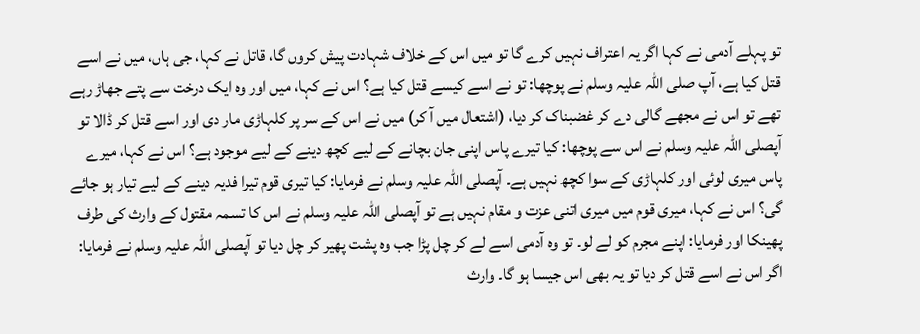تو پہلے آدمی نے کہا اگر یہ اعتراف نہیں کرے گا تو میں اس کے خلاف شہادت پیش کروں گا، قاتل نے کہا، جی ہاں، میں نے اسے قتل کیا ہے، آپ صلی اللہ علیہ وسلم نے پوچھا: تو نے اسے کیسے قتل کیا ہے؟ اس نے کہا، میں اور وہ ایک درخت سے پتے جھاڑ رہے تھے تو اس نے مجھے گالی دے کر غضبناک کر دیا، (اشتعال میں آ کر) میں نے اس کے سر پر کلہاڑی مار دی اور اسے قتل کر ڈالا تو آپصلی اللہ علیہ وسلم نے اس سے پوچھا: کیا تیرے پاس اپنی جان بچانے کے لیے کچھ دینے کے لیے موجود ہے؟ اس نے کہا، میرے پاس میری لوئی اور کلہاڑی کے سوا کچھ نہیں ہے۔ آپصلی اللہ علیہ وسلم نے فرمایا: کیا تیری قوم تیرا فدیہ دینے کے لیے تیار ہو جائے گی؟ اس نے کہا، میری قوم میں میری اتنی عزت و مقام نہیں ہے تو آپصلی اللہ علیہ وسلم نے اس کا تسمہ مقتول کے وارث کی طرف پھینکا اور فرمایا: اپنے مجرم کو لے لو۔ تو وہ آدمی اسے لے کر چل پڑا جب وہ پشت پھیر کر چل دیا تو آپصلی اللہ علیہ وسلم نے فرمایا: اگر اس نے اسے قتل کر دیا تو یہ بھی اس جیسا ہو گا۔ وارث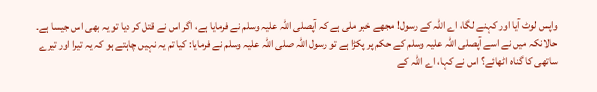واپس لوٹ آیا اور کہنے لگا، اے اللہ کے رسول! مجھے خبر ملی ہے کہ آپصلی اللہ علیہ وسلم نے فرمایا ہے، اگر اس نے قتل کر دیا تو یہ بھی اس جیسا ہے۔ حالانکہ میں نے اسے آپصلی اللہ علیہ وسلم کے حکم پر پکڑا ہے تو رسول اللہ صلی اللہ علیہ وسلم نے فرمایا: کیا تم یہ نہیں چاہتے ہو کہ یہ تیرا اور تیرے ساتھی کا گناہ اٹھائے؟ اس نے کہا، اے اللہ کے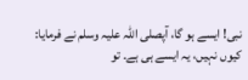نبی! ایسے ہو گا، آپصلی اللہ علیہ وسلم نے فرمایا: کیوں نہیں، یہ ایسے ہی ہے۔ تو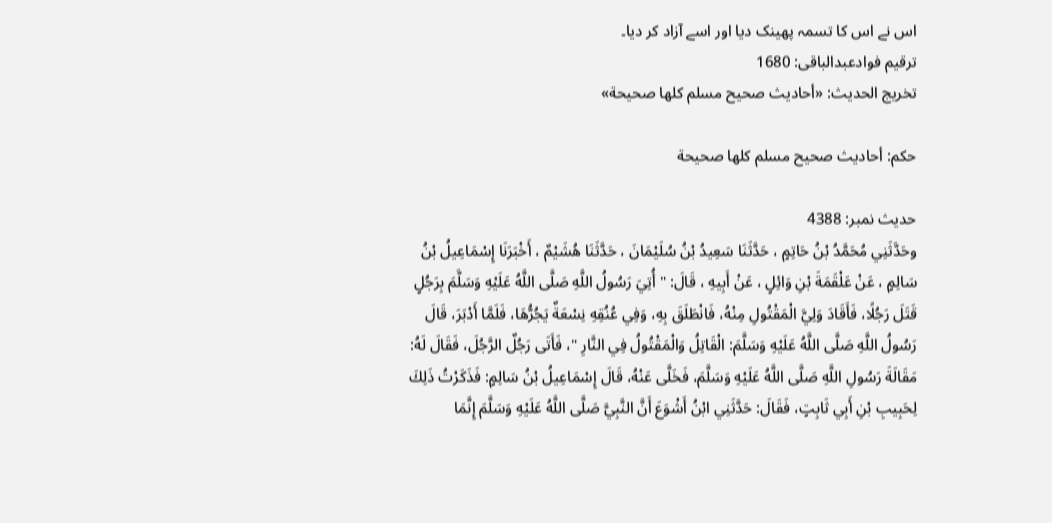اس نے اس کا تسمہ پھینک دیا اور اسے آزاد کر دیا۔
ترقیم فوادعبدالباقی: 1680
تخریج الحدیث: «أحاديث صحيح مسلم كلها صحيحة»

حكم: أحاديث صحيح مسلم كلها صحيحة

حدیث نمبر: 4388
وحَدَّثَنِي مُحَمَّدُ بْنُ حَاتِمٍ ، حَدَّثَنَا سَعِيدُ بْنُ سُلَيْمَانَ ، حَدَّثَنَا هُشَيْمٌ ، أَخْبَرَنَا إِسْمَاعِيلُ بْنُ سَالِمٍ ، عَنْ عَلْقَمَةَ بْنِ وَائِلٍ ، عَنْ أَبِيهِ ، قَالَ: " أُتِيَ رَسُولُ اللَّهِ صَلَّى اللَّهُ عَلَيْهِ وَسَلَّمَ بِرَجُلٍ قَتَلَ رَجُلًا، فَأَقَادَ وَلِيَّ الْمَقْتُولِ مِنْهُ، فَانْطَلَقَ بِهِ، وَفِي عُنُقِهِ نِسْعَةٌ يَجُرُّهَا، فَلَمَّا أَدْبَرَ، قَالَ رَسُولُ اللَّهِ صَلَّى اللَّهُ عَلَيْهِ وَسَلَّمَ: الْقَاتِلُ وَالْمَقْتُولُ فِي النَّارِ "، فَأَتَى رَجُلٌ الرَّجُلَ، فَقَالَ لَهُ: مَقَالَةَ رَسُولِ اللَّهِ صَلَّى اللَّهُ عَلَيْهِ وَسَلَّمَ، فَخَلَّى عَنْهُ، قَالَ إِسْمَاعِيلُ بْنُ سَالِمٍ: فَذَكَرْتُ ذَلِكَ لِحَبِيبِ بْنِ أَبِي ثَابِتٍ، فَقَالَ: حَدَّثَنِي ابْنُ أَشْوَعَ أَنَّ النَّبِيَّ صَلَّى اللَّهُ عَلَيْهِ وَسَلَّمَ إِنَّمَا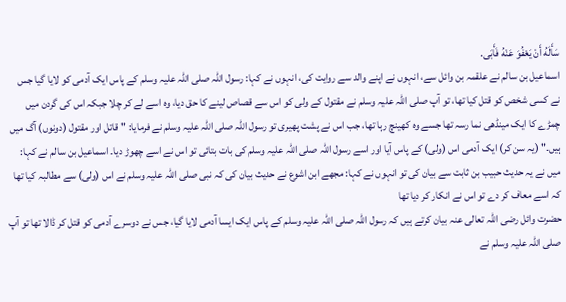سَأَلَهُ أَنْ يَعْفُوَ عَنْهُ فَأَبَى.
اسماعیل بن سالم نے علقمہ بن وائل سے، انہوں نے اپنے والد سے روایت کی، انہوں نے کہا: رسول اللہ صلی اللہ علیہ وسلم کے پاس ایک آدمی کو لایا گیا جس نے کسی شخص کو قتل کیا تھا، تو آپ صلی اللہ علیہ وسلم نے مقتول کے ولی کو اس سے قصاص لینے کا حق دیا، وہ اسے لے کر چلا جبکہ اس کی گردن میں چمڑے کا ایک مینڈھی نما رسہ تھا جسے وہ کھینچ رہا تھا، جب اس نے پشت پھیری تو رسول اللہ صلی اللہ علیہ وسلم نے فرمایا: "قاتل اور مقتول (دونوں) آگ میں ہیں۔" (یہ سن کر) ایک آدمی اس (ولی) کے پاس آیا اور اسے رسول اللہ صلی اللہ علیہ وسلم کی بات بتائی تو اس نے اسے چھوڑ دیا۔ اسماعیل بن سالم نے کہا: میں نے یہ حدیث حبیب بن ثابت سے بیان کی تو انہوں نے کہا: مجھے ابن اشوع نے حدیث بیان کی کہ نبی صلی اللہ علیہ وسلم نے اس (ولی) سے مطالبہ کیا تھا کہ اسے معاف کر دے تو اس نے انکار کر دیا تھا
حضرت وائل رضی اللہ تعالی عنہ بیان کرتے ہیں کہ رسول اللہ صلی اللہ علیہ وسلم کے پاس ایک ایسا آدمی لایا گیا، جس نے دوسرے آدمی کو قتل کر ڈالا تھا تو آپ صلی اللہ علیہ وسلم نے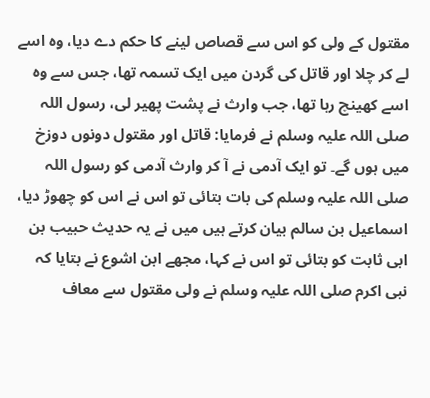مقتول کے ولی کو اس سے قصاص لینے کا حکم دے دیا، وہ اسے لے کر چلا اور قاتل کی گردن میں ایک تسمہ تھا، جس سے وہ اسے کھینچ رہا تھا، جب وارث نے پشت پھیر لی، رسول اللہ صلی اللہ علیہ وسلم نے فرمایا: قاتل اور مقتول دونوں دوزخ میں ہوں گے۔ تو ایک آدمی نے آ کر وارث آدمی کو رسول اللہ صلی اللہ علیہ وسلم کی بات بتائی تو اس نے اس کو چھوڑ دیا، اسماعیل بن سالم بیان کرتے ہیں میں نے یہ حدیث حبیب بن ابی ثابت کو بتائی تو اس نے کہا، مجھے ابن اشوع نے بتایا کہ نبی اکرم صلی اللہ علیہ وسلم نے ولی مقتول سے معاف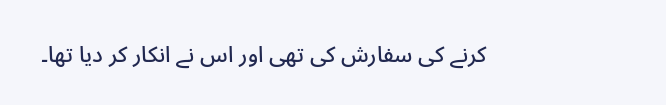کرنے کی سفارش کی تھی اور اس نے انکار کر دیا تھا۔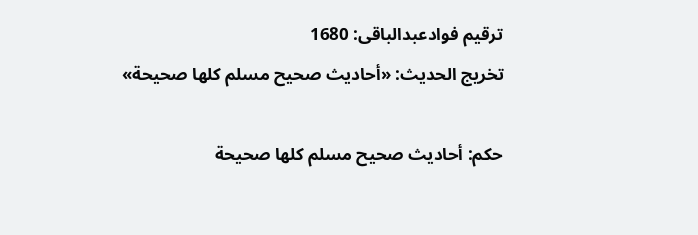ترقیم فوادعبدالباقی: 1680
تخریج الحدیث: «أحاديث صحيح مسلم كلها صحيحة»

حكم: أحاديث صحيح مسلم كلها صحيحة